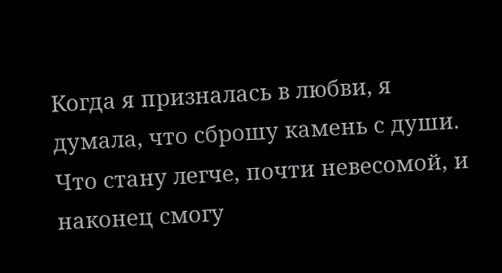Когда я призналась в любви, я думала, что сброшу камень с души. Что стану легче, почти невесомой, и наконец смогу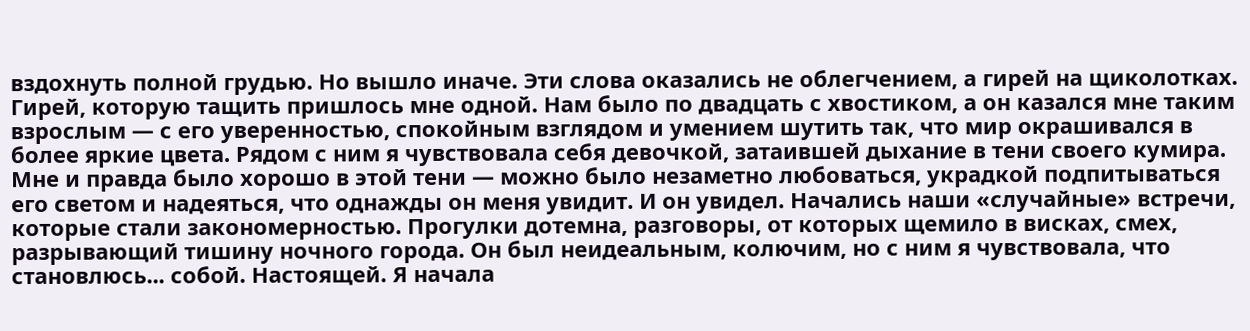вздохнуть полной грудью. Но вышло иначе. Эти слова оказались не облегчением, а гирей на щиколотках. Гирей, которую тащить пришлось мне одной. Нам было по двадцать с хвостиком, а он казался мне таким взрослым — с его уверенностью, спокойным взглядом и умением шутить так, что мир окрашивался в более яркие цвета. Рядом с ним я чувствовала себя девочкой, затаившей дыхание в тени своего кумира. Мне и правда было хорошо в этой тени — можно было незаметно любоваться, украдкой подпитываться его светом и надеяться, что однажды он меня увидит. И он увидел. Начались наши «случайные» встречи, которые стали закономерностью. Прогулки дотемна, разговоры, от которых щемило в висках, смех, разрывающий тишину ночного города. Он был неидеальным, колючим, но с ним я чувствовала, что становлюсь... собой. Настоящей. Я начала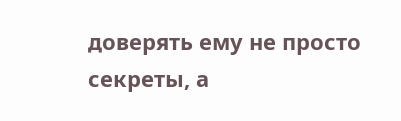доверять ему не просто секреты, а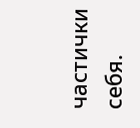частички себя.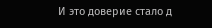И это доверие стало д